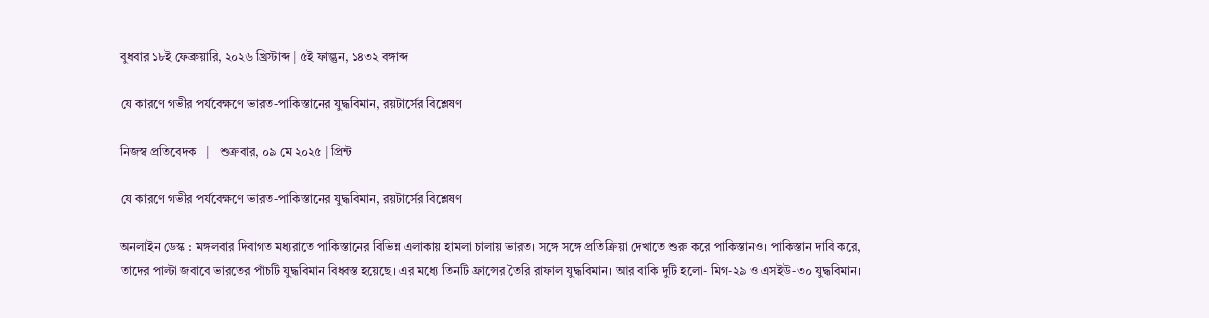বুধবার ১৮ই ফেব্রুয়ারি, ২০২৬ খ্রিস্টাব্দ | ৫ই ফাল্গুন, ১৪৩২ বঙ্গাব্দ

যে কারণে গভীর পর্যবেক্ষণে ভারত-পাকিস্তানের যুদ্ধবিমান, রয়টার্সের বিশ্লেষণ

নিজস্ব প্রতিবেদক   |   শুক্রবার, ০৯ মে ২০২৫ | প্রিন্ট

যে কারণে গভীর পর্যবেক্ষণে ভারত-পাকিস্তানের যুদ্ধবিমান, রয়টার্সের বিশ্লেষণ

অনলাইন ডেস্ক : মঙ্গলবার দিবাগত মধ্যরাতে পাকিস্তানের বিভিন্ন এলাকায় হামলা চালায় ভারত। সঙ্গে সঙ্গে প্রতিক্রিয়া দেখাতে শুরু করে পাকিস্তানও। পাকিস্তান দাবি করে, তাদের পাল্টা জবাবে ভারতের পাঁচটি যুদ্ধবিমান বিধ্বস্ত হয়েছে। এর মধ্যে তিনটি ফ্রান্সের তৈরি রাফাল যুদ্ধবিমান। আর বাকি দুটি হলো- মিগ-২৯ ও এসইউ-৩০ যুদ্ধবিমান।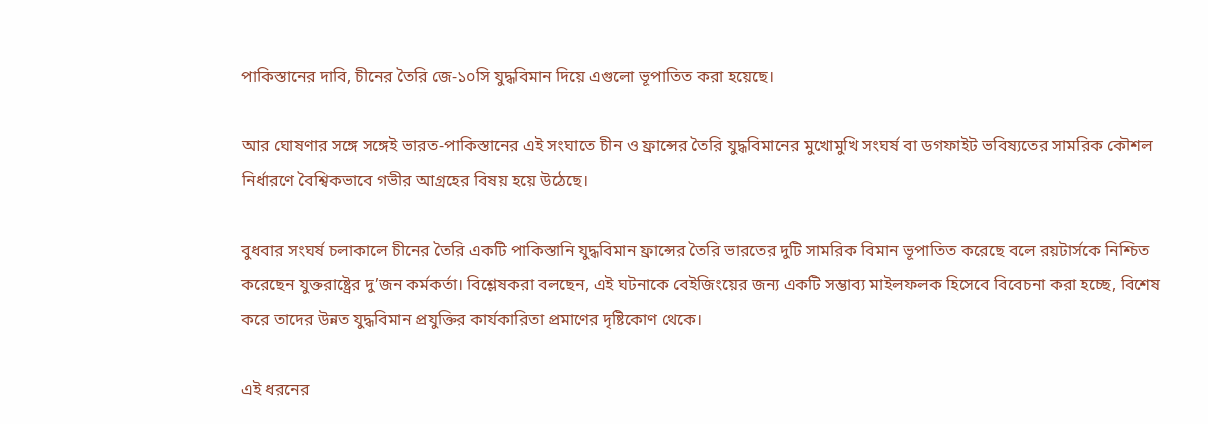পাকিস্তানের দাবি, চীনের তৈরি জে-১০সি যুদ্ধবিমান দিয়ে এগুলো ভূপাতিত করা হয়েছে।

আর ঘোষণার সঙ্গে সঙ্গেই ভারত-পাকিস্তানের এই সংঘাতে চীন ও ফ্রান্সের তৈরি যুদ্ধবিমানের মুখোমুখি সংঘর্ষ বা ডগফাইট ভবিষ্যতের সামরিক কৌশল নির্ধারণে বৈশ্বিকভাবে গভীর আগ্রহের বিষয় হয়ে উঠেছে।

বুধবার সংঘর্ষ চলাকালে চীনের তৈরি একটি পাকিস্তানি যুদ্ধবিমান ফ্রান্সের তৈরি ভারতের দুটি সামরিক বিমান ভূপাতিত করেছে বলে রয়টার্সকে নিশ্চিত করেছেন যুক্তরাষ্ট্রের দু’জন কর্মকর্তা। বিশ্লেষকরা বলছেন, এই ঘটনাকে বেইজিংয়ের জন্য একটি সম্ভাব্য মাইলফলক হিসেবে বিবেচনা করা হচ্ছে, বিশেষ করে তাদের উন্নত যুদ্ধবিমান প্রযুক্তির কার্যকারিতা প্রমাণের দৃষ্টিকোণ থেকে।

এই ধরনের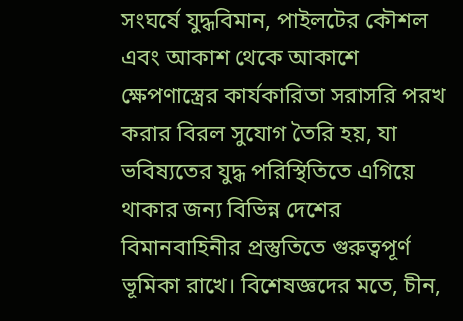সংঘর্ষে যুদ্ধবিমান, পাইলটের কৌশল এবং আকাশ থেকে আকাশে ক্ষেপণাস্ত্রের কার্যকারিতা সরাসরি পরখ করার বিরল সুযোগ তৈরি হয়, যা ভবিষ্যতের যুদ্ধ পরিস্থিতিতে এগিয়ে থাকার জন্য বিভিন্ন দেশের বিমানবাহিনীর প্রস্তুতিতে গুরুত্বপূর্ণ ভূমিকা রাখে। বিশেষজ্ঞদের মতে, চীন,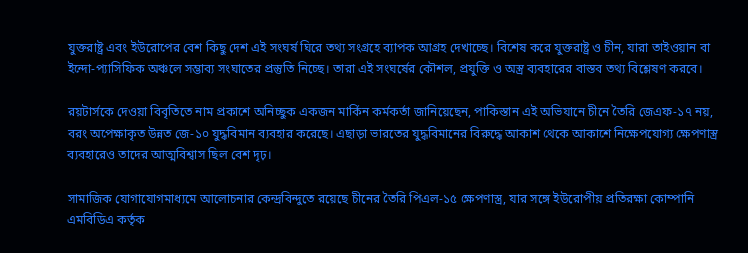যুক্তরাষ্ট্র এবং ইউরোপের বেশ কিছু দেশ এই সংঘর্ষ ঘিরে তথ্য সংগ্রহে ব্যাপক আগ্রহ দেখাচ্ছে। বিশেষ করে যুক্তরাষ্ট্র ও চীন, যারা তাইওয়ান বা ইন্দো-প্যাসিফিক অঞ্চলে সম্ভাব্য সংঘাতের প্রস্তুতি নিচ্ছে। তারা এই সংঘর্ষের কৌশল, প্রযুক্তি ও অস্ত্র ব্যবহারের বাস্তব তথ্য বিশ্লেষণ করবে।

রয়টার্সকে দেওয়া বিবৃতিতে নাম প্রকাশে অনিচ্ছুক একজন মার্কিন কর্মকর্তা জানিয়েছেন, পাকিস্তান এই অভিযানে চীনে তৈরি জেএফ-১৭ নয়, বরং অপেক্ষাকৃত উন্নত জে-১০ যুদ্ধবিমান ব্যবহার করেছে। এছাড়া ভারতের যুদ্ধবিমানের বিরুদ্ধে আকাশ থেকে আকাশে নিক্ষেপযোগ্য ক্ষেপণাস্ত্র ব্যবহারেও তাদের আত্মবিশ্বাস ছিল বেশ দৃঢ়।

সামাজিক যোগাযোগমাধ্যমে আলোচনার কেন্দ্রবিন্দুতে রয়েছে চীনের তৈরি পিএল-১৫ ক্ষেপণাস্ত্র, যার সঙ্গে ইউরোপীয় প্রতিরক্ষা কোম্পানি এমবিডিএ কর্তৃক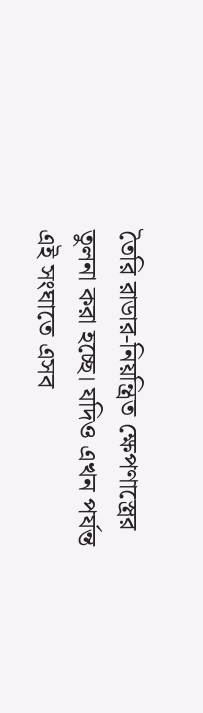তৈরি রাডার-নিয়ন্ত্রিত ক্ষেপণাস্ত্রের তুলনা করা হচ্ছে। যদিও এখন পর্যন্ত এই সংঘাতে এসব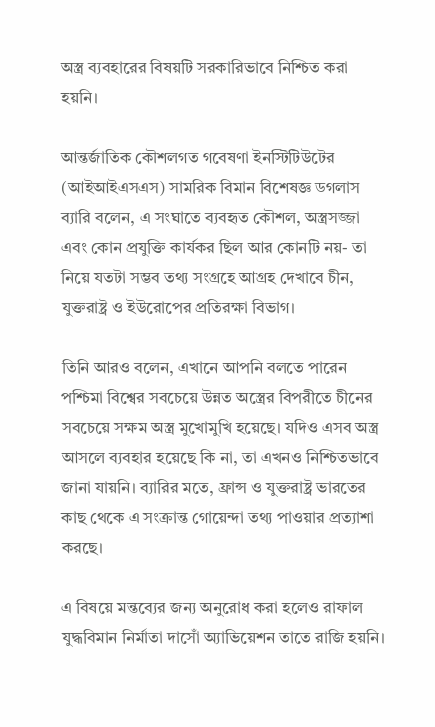অস্ত্র ব্যবহারের বিষয়টি সরকারিভাবে নিশ্চিত করা হয়নি।

আন্তর্জাতিক কৌশলগত গবেষণা ইনস্টিটিউটের (আইআইএসএস) সামরিক বিমান বিশেষজ্ঞ ডগলাস ব্যারি বলেন, এ সংঘাতে ব্যবহৃত কৌশল, অস্ত্রসজ্জা এবং কোন প্রযুক্তি কার্যকর ছিল আর কোনটি নয়- তা নিয়ে যতটা সম্ভব তথ্য সংগ্রহে আগ্রহ দেখাবে চীন, যুক্তরাষ্ট্র ও ইউরোপের প্রতিরক্ষা বিভাগ।

তিনি আরও বলেন, এখানে আপনি বলতে পারেন পশ্চিমা বিশ্বের সবচেয়ে উন্নত অস্ত্রের বিপরীতে চীনের সবচেয়ে সক্ষম অস্ত্র মুখোমুখি হয়েছে। যদিও এসব অস্ত্র আসলে ব্যবহার হয়েছে কি না, তা এখনও নিশ্চিতভাবে জানা যায়নি। ব্যারির মতে, ফ্রান্স ও যুক্তরাষ্ট্র ভারতের কাছ থেকে এ সংক্রান্ত গোয়েন্দা তথ্য পাওয়ার প্রত্যাশা করছে।

এ বিষয়ে মন্তব্যের জন্য অনুরোধ করা হলেও রাফাল যুদ্ধবিমান নির্মাতা দাসোঁ অ্যাভিয়েশন তাতে রাজি হয়নি।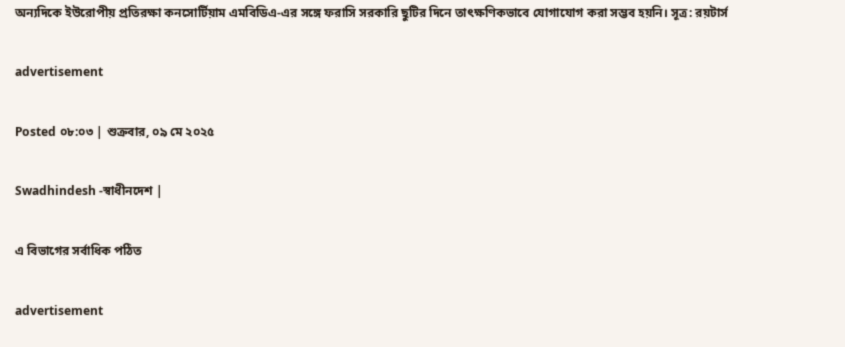অন্যদিকে ইউরোপীয় প্রতিরক্ষা কনসোর্টিয়াম এমবিডিএ-এর সঙ্গে ফরাসি সরকারি ছুটির দিনে তাৎক্ষণিকভাবে যোগাযোগ করা সম্ভব হয়নি। সূত্র: রয়টার্স

advertisement

Posted ০৮:০৩ | শুক্রবার, ০৯ মে ২০২৫

Swadhindesh -স্বাধীনদেশ |

এ বিভাগের সর্বাধিক পঠিত

advertisement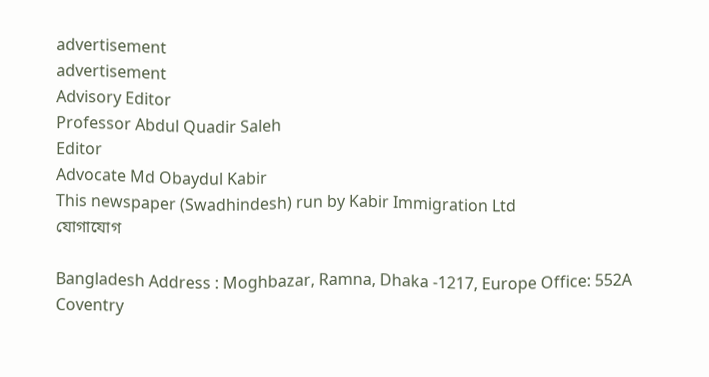advertisement
advertisement
Advisory Editor
Professor Abdul Quadir Saleh
Editor
Advocate Md Obaydul Kabir
This newspaper (Swadhindesh) run by Kabir Immigration Ltd
যোগাযোগ

Bangladesh Address : Moghbazar, Ramna, Dhaka -1217, Europe Office: 552A Coventry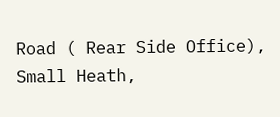Road ( Rear Side Office), Small Heath,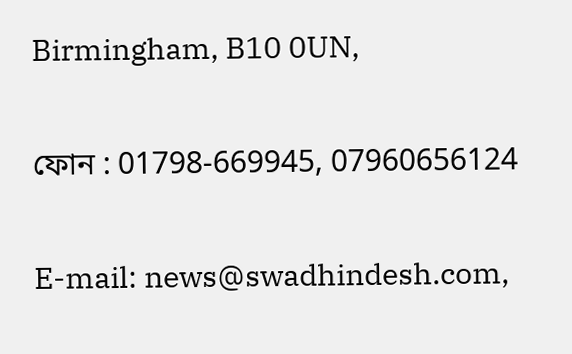Birmingham, B10 0UN,

ফোন : 01798-669945, 07960656124

E-mail: news@swadhindesh.com,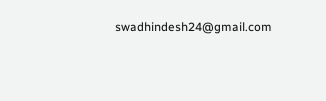swadhindesh24@gmail.com